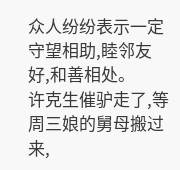众人纷纷表示一定守望相助,睦邻友好,和善相处。
许克生催驴走了,等周三娘的舅母搬过来,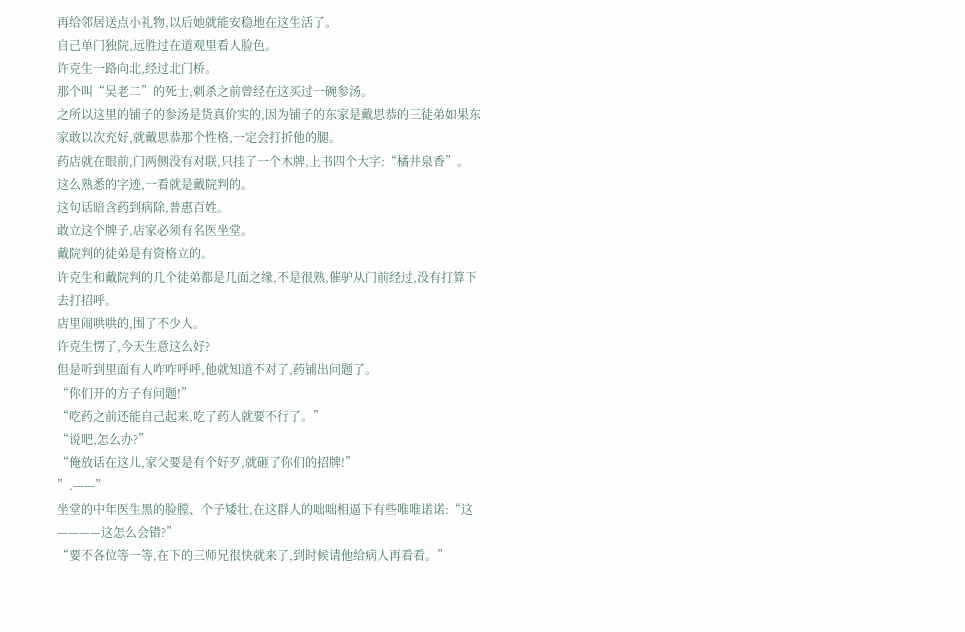再给邻居送点小礼物,以后她就能安稳地在这生活了。
自己单门独院,远胜过在道观里看人脸色。
许克生一路向北,经过北门桥。
那个叫“吴老二”的死士,刺杀之前曾经在这买过一碗参汤。
之所以这里的铺子的参汤是货真价实的,因为铺子的东家是戴思恭的三徒弟如果东家敢以次充好,就戴思恭那个性格,一定会打折他的腿。
药店就在眼前,门两侧没有对联,只挂了一个木牌,上书四个大字:“橘井泉香”。
这么熟悉的字迹,一看就是戴院判的。
这句话暗含药到病除,普惠百姓。
敢立这个牌子,店家必须有名医坐堂。
戴院判的徒弟是有资格立的。
许克生和戴院判的几个徒弟都是几面之缘,不是很熟,催驴从门前经过,没有打算下去打招呼。
店里闹哄哄的,围了不少人。
许克生愣了,今天生意这么好?
但是听到里面有人咋咋呼呼,他就知道不对了,药铺出问题了。
“你们开的方子有问题!”
“吃药之前还能自己起来,吃了药人就要不行了。”
“说吧,怎么办?”
“俺放话在这儿,家父要是有个好歹,就砸了你们的招牌!”
”.——”
坐堂的中年医生黑的脸膛、个子矮壮,在这群人的咄咄相逼下有些唯唯诺诺:“这————这怎么会错?”
“要不各位等一等,在下的三师兄很快就来了,到时候请他给病人再看看。”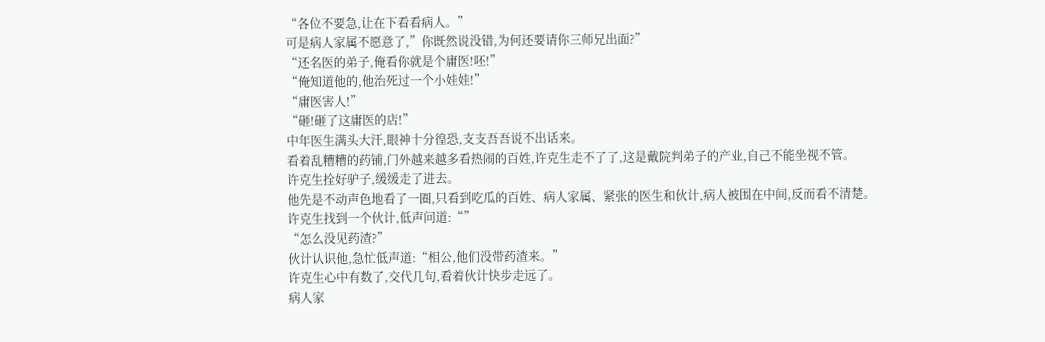“各位不要急,让在下看看病人。”
可是病人家属不愿意了,”你既然说没错,为何还要请你三师兄出面?”
“还名医的弟子,俺看你就是个庸医!呸!”
“俺知道他的,他治死过一个小娃娃!”
“庸医害人!”
“砸!砸了这庸医的店!”
中年医生满头大汗,眼神十分徨恐,支支吾吾说不出话来。
看着乱糟糟的药铺,门外越来越多看热闹的百姓,许克生走不了了,这是戴院判弟子的产业,自己不能坐视不管。
许克生拴好驴子,缓缓走了进去。
他先是不动声色地看了一圈,只看到吃瓜的百姓、病人家属、紧张的医生和伙计,病人被围在中间,反而看不清楚。
许克生找到一个伙计,低声问道:“”
“怎么没见药渣?”
伙计认识他,急忙低声道:“相公,他们没带药渣来。”
许克生心中有数了,交代几句,看着伙计快步走远了。
病人家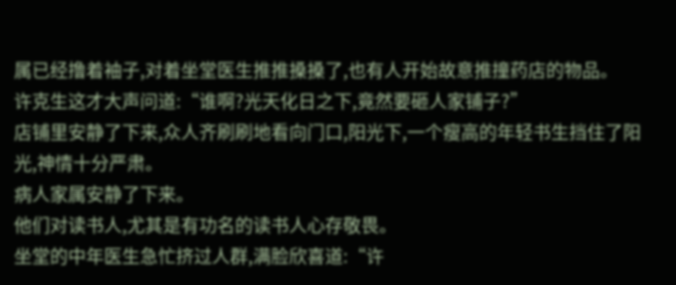属已经撸着袖子,对着坐堂医生推推搡搡了,也有人开始故意推撞药店的物品。
许克生这才大声问道:“谁啊?光天化日之下,竟然要砸人家铺子?”
店铺里安静了下来,众人齐刷刷地看向门口,阳光下,一个瘦高的年轻书生挡住了阳光,神情十分严肃。
病人家属安静了下来。
他们对读书人,尤其是有功名的读书人心存敬畏。
坐堂的中年医生急忙挤过人群,满脸欣喜道:“许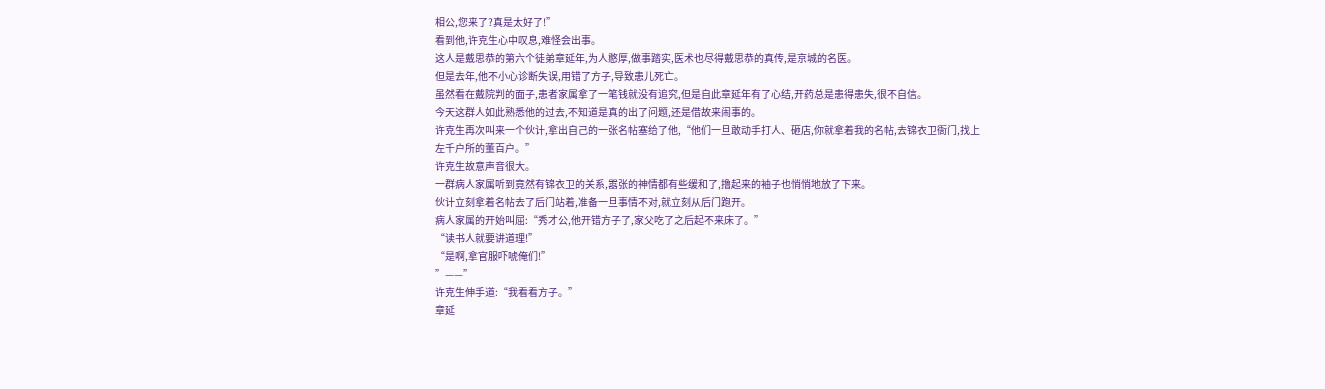相公,您来了?真是太好了!”
看到他,许克生心中叹息,难怪会出事。
这人是戴思恭的第六个徒弟章延年,为人憨厚,做事踏实,医术也尽得戴思恭的真传,是京城的名医。
但是去年,他不小心诊断失误,用错了方子,导致患儿死亡。
虽然看在戴院判的面子,患者家属拿了一笔钱就没有追究,但是自此章延年有了心结,开药总是患得患失,很不自信。
今天这群人如此熟悉他的过去,不知道是真的出了问题,还是借故来闹事的。
许克生再次叫来一个伙计,拿出自己的一张名帖塞给了他,“他们一旦敢动手打人、砸店,你就拿着我的名帖,去锦衣卫衙门,找上左千户所的董百户。”
许克生故意声音很大。
一群病人家属听到竟然有锦衣卫的关系,嚣张的神情都有些缓和了,撸起来的袖子也悄悄地放了下来。
伙计立刻拿着名帖去了后门站着,准备一旦事情不对,就立刻从后门跑开。
病人家属的开始叫屈:“秀才公,他开错方子了,家父吃了之后起不来床了。”
“读书人就要讲道理!”
“是啊,拿官服吓唬俺们!”
”——”
许克生伸手道:“我看看方子。”
章延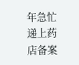年急忙递上药店备案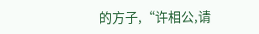的方子,“许相公,请